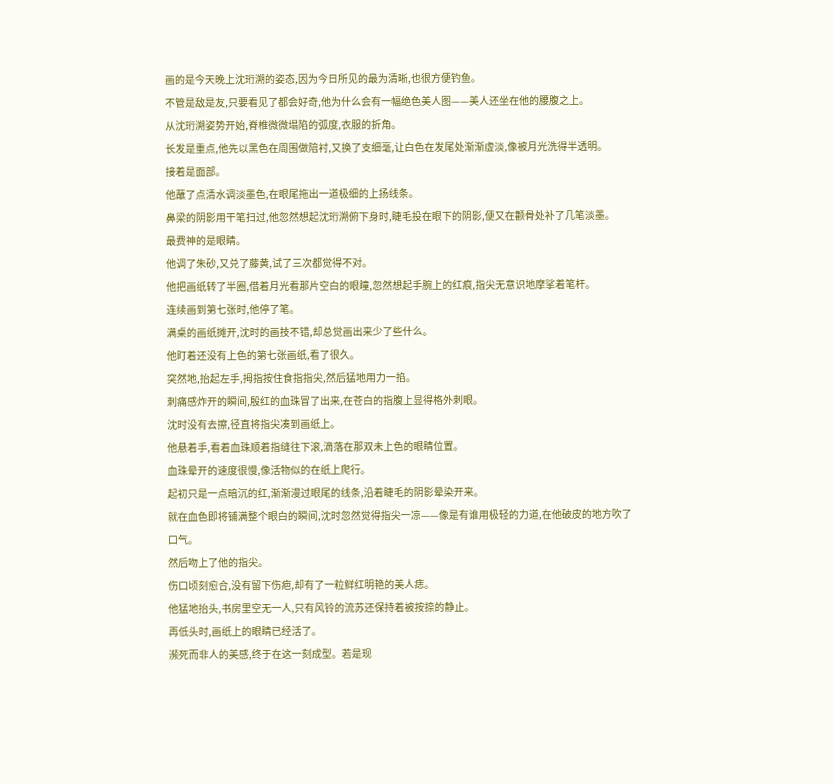画的是今天晚上沈珩溯的姿态,因为今日所见的最为清晰,也很方便钓鱼。
不管是敌是友,只要看见了都会好奇,他为什么会有一幅绝色美人图——美人还坐在他的腰腹之上。
从沈珩溯姿势开始,脊椎微微塌陷的弧度,衣服的折角。
长发是重点,他先以黑色在周围做陪衬,又换了支细毫,让白色在发尾处渐渐虚淡,像被月光洗得半透明。
接着是面部。
他蘸了点清水调淡墨色,在眼尾拖出一道极细的上扬线条。
鼻梁的阴影用干笔扫过,他忽然想起沈珩溯俯下身时,睫毛投在眼下的阴影,便又在颧骨处补了几笔淡墨。
最费神的是眼睛。
他调了朱砂,又兑了藤黄,试了三次都觉得不对。
他把画纸转了半圈,借着月光看那片空白的眼瞳,忽然想起手腕上的红痕,指尖无意识地摩挲着笔杆。
连续画到第七张时,他停了笔。
满桌的画纸摊开,沈时的画技不错,却总觉画出来少了些什么。
他盯着还没有上色的第七张画纸,看了很久。
突然地,抬起左手,拇指按住食指指尖,然后猛地用力一掐。
刺痛感炸开的瞬间,殷红的血珠冒了出来,在苍白的指腹上显得格外刺眼。
沈时没有去擦,径直将指尖凑到画纸上。
他悬着手,看着血珠顺着指缝往下滚,滴落在那双未上色的眼睛位置。
血珠晕开的速度很慢,像活物似的在纸上爬行。
起初只是一点暗沉的红,渐渐漫过眼尾的线条,沿着睫毛的阴影晕染开来。
就在血色即将铺满整个眼白的瞬间,沈时忽然觉得指尖一凉——像是有谁用极轻的力道,在他破皮的地方吹了口气。
然后吻上了他的指尖。
伤口顷刻愈合,没有留下伤疤,却有了一粒鲜红明艳的美人痣。
他猛地抬头,书房里空无一人,只有风铃的流苏还保持着被按捺的静止。
再低头时,画纸上的眼睛已经活了。
濒死而非人的美感,终于在这一刻成型。若是现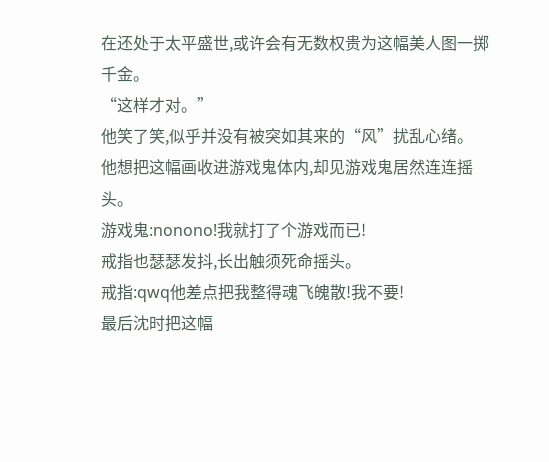在还处于太平盛世,或许会有无数权贵为这幅美人图一掷千金。
“这样才对。”
他笑了笑,似乎并没有被突如其来的“风”扰乱心绪。
他想把这幅画收进游戏鬼体内,却见游戏鬼居然连连摇头。
游戏鬼:nonono!我就打了个游戏而已!
戒指也瑟瑟发抖,长出触须死命摇头。
戒指:qwq他差点把我整得魂飞魄散!我不要!
最后沈时把这幅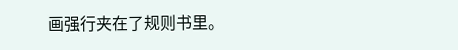画强行夹在了规则书里。